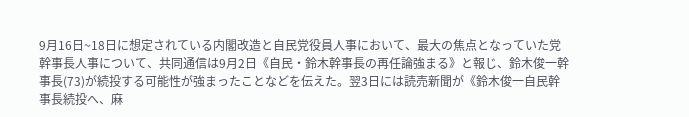9月16日~18日に想定されている内閣改造と自民党役員人事において、最大の焦点となっていた党幹事長人事について、共同通信は9月2日《自民・鈴木幹事長の再任論強まる》と報じ、鈴木俊一幹事長(73)が続投する可能性が強まったことなどを伝えた。翌3日には読売新聞が《鈴木俊一自民幹事長続投へ、麻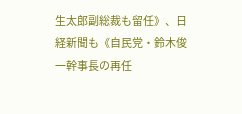生太郎副総裁も留任》、日経新聞も《自民党・鈴木俊一幹事長の再任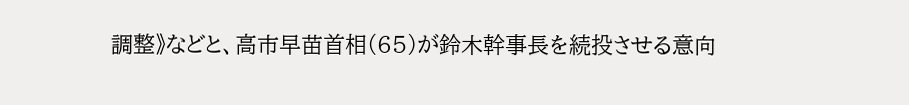調整》などと、高市早苗首相(65)が鈴木幹事長を続投させる意向